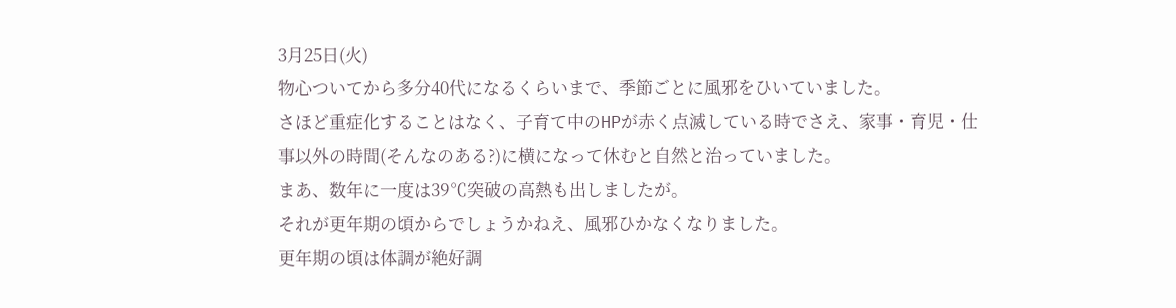3月25日(火)
物心ついてから多分40代になるくらいまで、季節ごとに風邪をひいていました。
さほど重症化することはなく、子育て中のHPが赤く点滅している時でさえ、家事・育児・仕事以外の時間(そんなのある?)に横になって休むと自然と治っていました。
まあ、数年に一度は39℃突破の高熱も出しましたが。
それが更年期の頃からでしょうかねえ、風邪ひかなくなりました。
更年期の頃は体調が絶好調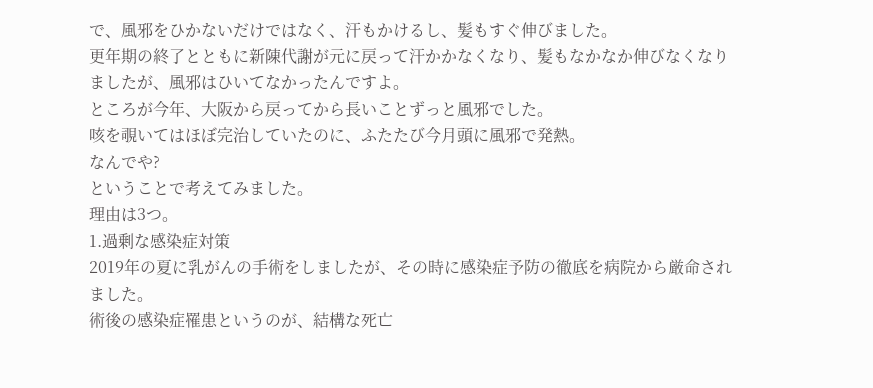で、風邪をひかないだけではなく、汗もかけるし、髪もすぐ伸びました。
更年期の終了とともに新陳代謝が元に戻って汗かかなくなり、髪もなかなか伸びなくなりましたが、風邪はひいてなかったんですよ。
ところが今年、大阪から戻ってから長いことずっと風邪でした。
咳を覗いてはほぼ完治していたのに、ふたたび今月頭に風邪で発熱。
なんでや?
ということで考えてみました。
理由は3つ。
1.過剰な感染症対策
2019年の夏に乳がんの手術をしましたが、その時に感染症予防の徹底を病院から厳命されました。
術後の感染症罹患というのが、結構な死亡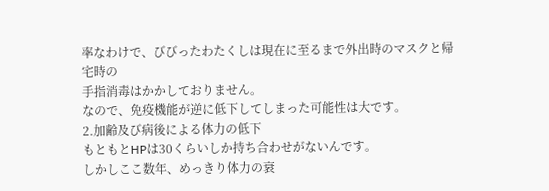率なわけで、びびったわたくしは現在に至るまで外出時のマスクと帰宅時の
手指消毒はかかしておりません。
なので、免疫機能が逆に低下してしまった可能性は大です。
2.加齢及び病後による体力の低下
もともとHPは30くらいしか持ち合わせがないんです。
しかしここ数年、めっきり体力の衰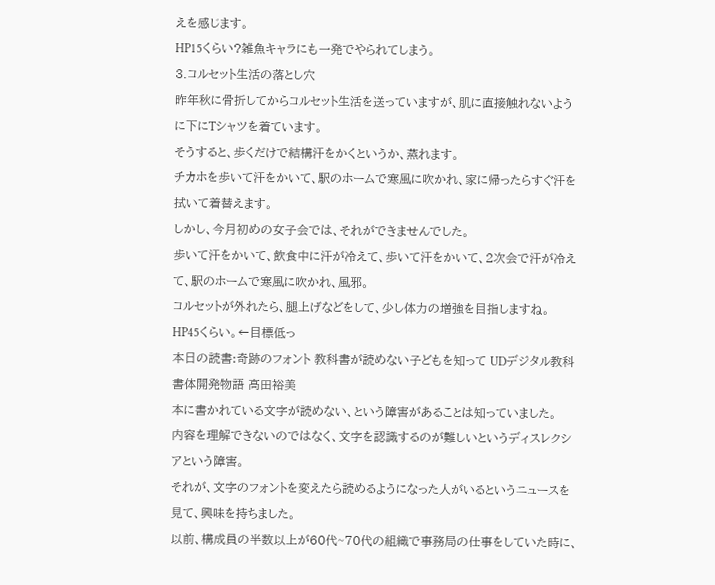えを感じます。
HP15くらい?雑魚キャラにも一発でやられてしまう。
3.コルセット生活の落とし穴
昨年秋に骨折してからコルセット生活を送っていますが、肌に直接触れないように下にTシャツを着ています。
そうすると、歩くだけで結構汗をかくというか、蒸れます。
チカホを歩いて汗をかいて、駅のホームで寒風に吹かれ、家に帰ったらすぐ汗を拭いて着替えます。
しかし、今月初めの女子会では、それができませんでした。
歩いて汗をかいて、飲食中に汗が冷えて、歩いて汗をかいて、2次会で汗が冷えて、駅のホームで寒風に吹かれ、風邪。
コルセットが外れたら、腿上げなどをして、少し体力の増強を目指しますね。
HP45くらい。←目標低っ
本日の読書:奇跡のフォント 教科書が読めない子どもを知って UDデジタル教科書体開発物語 高田裕美
本に書かれている文字が読めない、という障害があることは知っていました。
内容を理解できないのではなく、文字を認識するのが難しいというディスレクシアという障害。
それが、文字のフォントを変えたら読めるようになった人がいるというニュースを見て、興味を持ちました。
以前、構成員の半数以上が60代~70代の組織で事務局の仕事をしていた時に、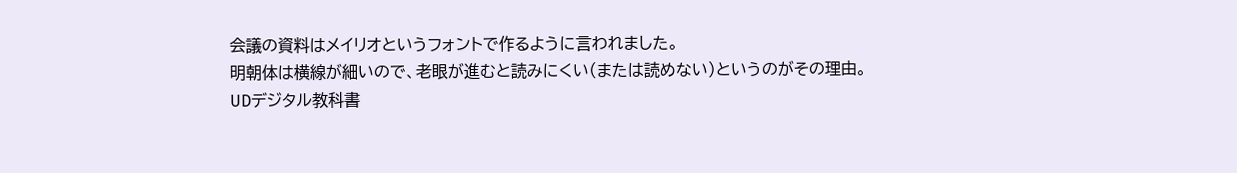会議の資料はメイリオというフォントで作るように言われました。
明朝体は横線が細いので、老眼が進むと読みにくい(または読めない)というのがその理由。
UDデジタル教科書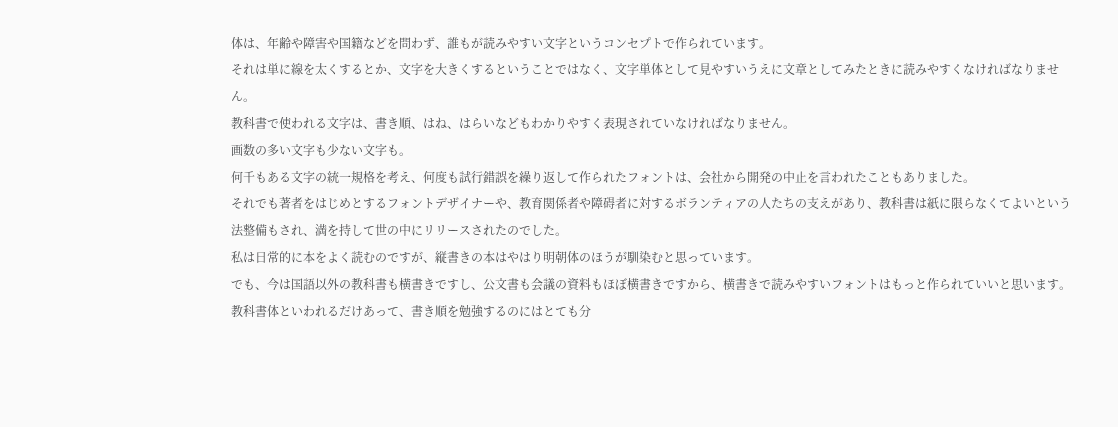体は、年齢や障害や国籍などを問わず、誰もが読みやすい文字というコンセプトで作られています。
それは単に線を太くするとか、文字を大きくするということではなく、文字単体として見やすいうえに文章としてみたときに読みやすくなければなりません。
教科書で使われる文字は、書き順、はね、はらいなどもわかりやすく表現されていなければなりません。
画数の多い文字も少ない文字も。
何千もある文字の統一規格を考え、何度も試行錯誤を繰り返して作られたフォントは、会社から開発の中止を言われたこともありました。
それでも著者をはじめとするフォントデザイナーや、教育関係者や障碍者に対するボランティアの人たちの支えがあり、教科書は紙に限らなくてよいという法整備もされ、満を持して世の中にリリースされたのでした。
私は日常的に本をよく読むのですが、縦書きの本はやはり明朝体のほうが馴染むと思っています。
でも、今は国語以外の教科書も横書きですし、公文書も会議の資料もほぼ横書きですから、横書きで読みやすいフォントはもっと作られていいと思います。
教科書体といわれるだけあって、書き順を勉強するのにはとても分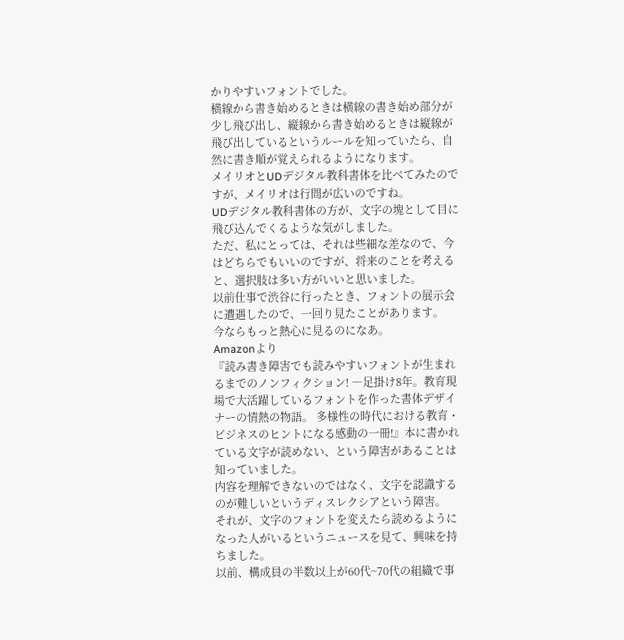かりやすいフォントでした。
横線から書き始めるときは横線の書き始め部分が少し飛び出し、縦線から書き始めるときは縦線が飛び出しているというルールを知っていたら、自然に書き順が覚えられるようになります。
メイリオとUDデジタル教科書体を比べてみたのですが、メイリオは行間が広いのですね。
UDデジタル教科書体の方が、文字の塊として目に飛び込んでくるような気がしました。
ただ、私にとっては、それは些細な差なので、今はどちらでもいいのですが、将来のことを考えると、選択肢は多い方がいいと思いました。
以前仕事で渋谷に行ったとき、フォントの展示会に遭遇したので、一回り見たことがあります。
今ならもっと熱心に見るのになあ。
Amazonより
『読み書き障害でも読みやすいフォントが生まれるまでのノンフィクション! ―足掛け8年。教育現場で大活躍しているフォントを作った書体デザイナーの情熱の物語。 多様性の時代における教育・ビジネスのヒントになる感動の一冊!』本に書かれている文字が読めない、という障害があることは知っていました。
内容を理解できないのではなく、文字を認識するのが難しいというディスレクシアという障害。
それが、文字のフォントを変えたら読めるようになった人がいるというニュースを見て、興味を持ちました。
以前、構成員の半数以上が60代~70代の組織で事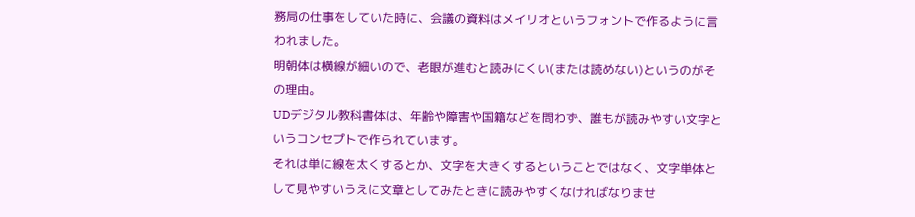務局の仕事をしていた時に、会議の資料はメイリオというフォントで作るように言われました。
明朝体は横線が細いので、老眼が進むと読みにくい(または読めない)というのがその理由。
UDデジタル教科書体は、年齢や障害や国籍などを問わず、誰もが読みやすい文字というコンセプトで作られています。
それは単に線を太くするとか、文字を大きくするということではなく、文字単体として見やすいうえに文章としてみたときに読みやすくなければなりませ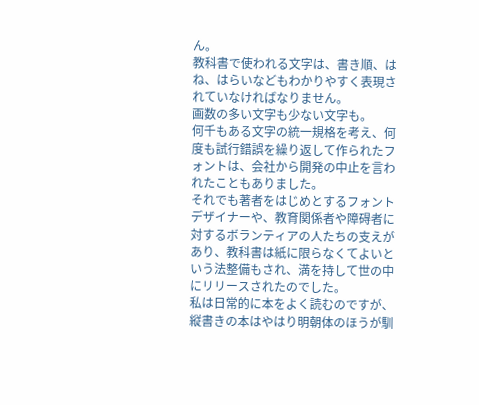ん。
教科書で使われる文字は、書き順、はね、はらいなどもわかりやすく表現されていなければなりません。
画数の多い文字も少ない文字も。
何千もある文字の統一規格を考え、何度も試行錯誤を繰り返して作られたフォントは、会社から開発の中止を言われたこともありました。
それでも著者をはじめとするフォントデザイナーや、教育関係者や障碍者に対するボランティアの人たちの支えがあり、教科書は紙に限らなくてよいという法整備もされ、満を持して世の中にリリースされたのでした。
私は日常的に本をよく読むのですが、縦書きの本はやはり明朝体のほうが馴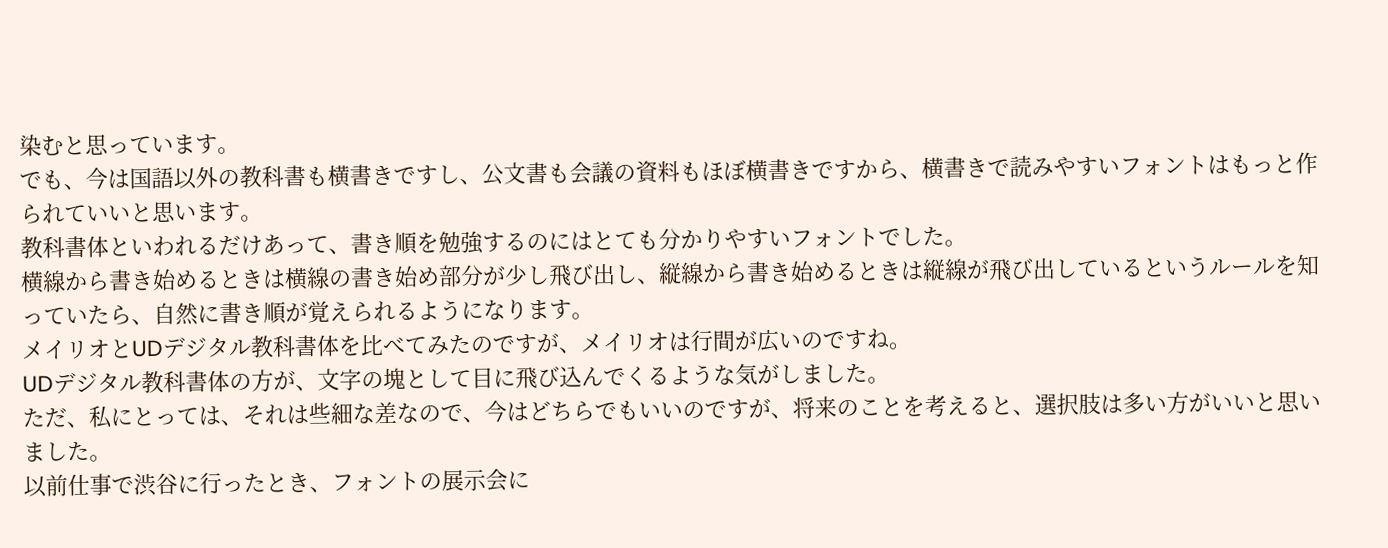染むと思っています。
でも、今は国語以外の教科書も横書きですし、公文書も会議の資料もほぼ横書きですから、横書きで読みやすいフォントはもっと作られていいと思います。
教科書体といわれるだけあって、書き順を勉強するのにはとても分かりやすいフォントでした。
横線から書き始めるときは横線の書き始め部分が少し飛び出し、縦線から書き始めるときは縦線が飛び出しているというルールを知っていたら、自然に書き順が覚えられるようになります。
メイリオとUDデジタル教科書体を比べてみたのですが、メイリオは行間が広いのですね。
UDデジタル教科書体の方が、文字の塊として目に飛び込んでくるような気がしました。
ただ、私にとっては、それは些細な差なので、今はどちらでもいいのですが、将来のことを考えると、選択肢は多い方がいいと思いました。
以前仕事で渋谷に行ったとき、フォントの展示会に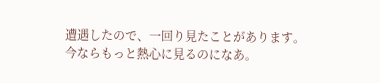遭遇したので、一回り見たことがあります。
今ならもっと熱心に見るのになあ。